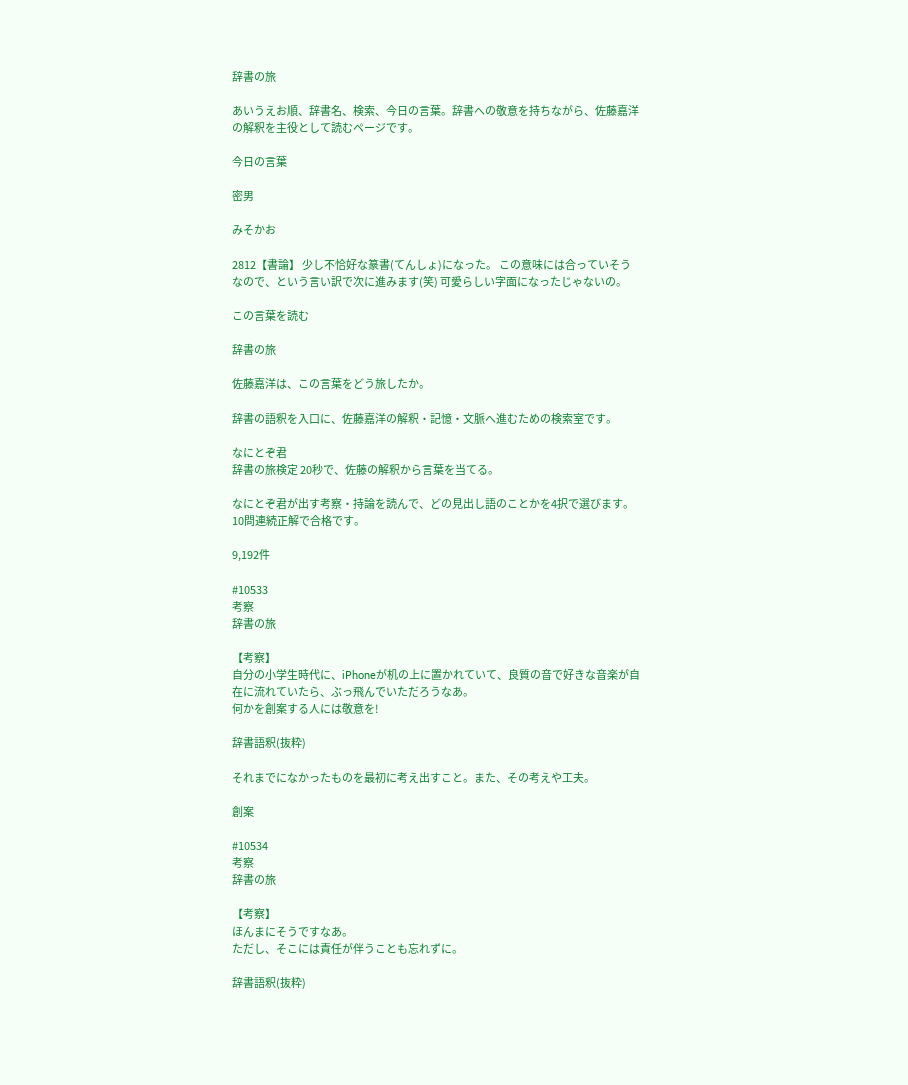辞書の旅

あいうえお順、辞書名、検索、今日の言葉。辞書への敬意を持ちながら、佐藤嘉洋の解釈を主役として読むページです。

今日の言葉

密男

みそかお

2812【書論】 少し不恰好な篆書(てんしょ)になった。 この意味には合っていそうなので、という言い訳で次に進みます(笑) 可愛らしい字面になったじゃないの。

この言葉を読む

辞書の旅

佐藤嘉洋は、この言葉をどう旅したか。

辞書の語釈を入口に、佐藤嘉洋の解釈・記憶・文脈へ進むための検索室です。

なにとぞ君
辞書の旅検定 20秒で、佐藤の解釈から言葉を当てる。

なにとぞ君が出す考察・持論を読んで、どの見出し語のことかを4択で選びます。10問連続正解で合格です。

9,192件

#10533
考察
辞書の旅

【考察】
自分の小学生時代に、iPhoneが机の上に置かれていて、良質の音で好きな音楽が自在に流れていたら、ぶっ飛んでいただろうなあ。
何かを創案する人には敬意を!

辞書語釈(抜粋)

それまでになかったものを最初に考え出すこと。また、その考えや工夫。

創案

#10534
考察
辞書の旅

【考察】
ほんまにそうですなあ。
ただし、そこには責任が伴うことも忘れずに。

辞書語釈(抜粋)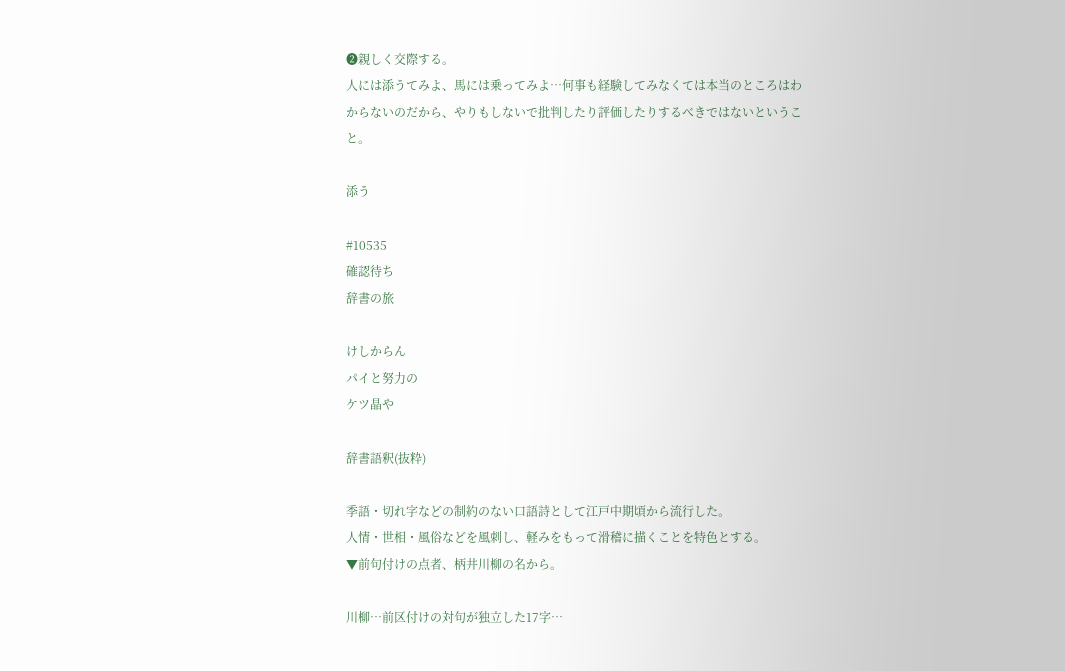❷親しく交際する。
人には添うてみよ、馬には乗ってみよ…何事も経験してみなくては本当のところはわからないのだから、やりもしないで批判したり評価したりするべきではないということ。

添う

#10535
確認待ち
辞書の旅

けしからん
パイと努力の
ケツ晶や

辞書語釈(抜粋)

季語・切れ字などの制約のない口語詩として江戸中期頃から流行した。
人情・世相・風俗などを風刺し、軽みをもって滑稽に描くことを特色とする。
▼前句付けの点者、柄井川柳の名から。

川柳…前区付けの対句が独立した17字…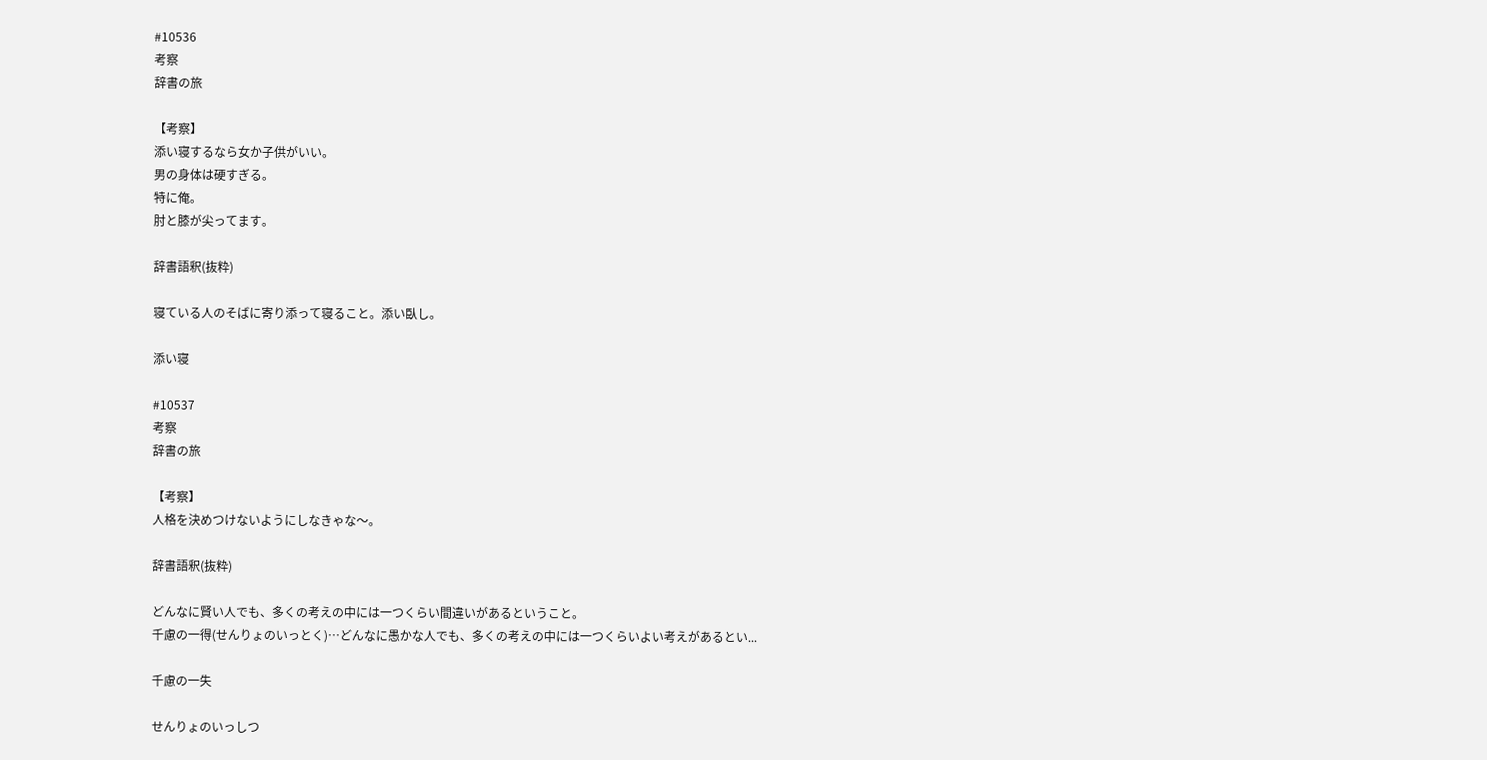#10536
考察
辞書の旅

【考察】
添い寝するなら女か子供がいい。
男の身体は硬すぎる。
特に俺。
肘と膝が尖ってます。

辞書語釈(抜粋)

寝ている人のそばに寄り添って寝ること。添い臥し。

添い寝

#10537
考察
辞書の旅

【考察】
人格を決めつけないようにしなきゃな〜。

辞書語釈(抜粋)

どんなに賢い人でも、多くの考えの中には一つくらい間違いがあるということ。
千慮の一得(せんりょのいっとく)…どんなに愚かな人でも、多くの考えの中には一つくらいよい考えがあるとい...

千慮の一失

せんりょのいっしつ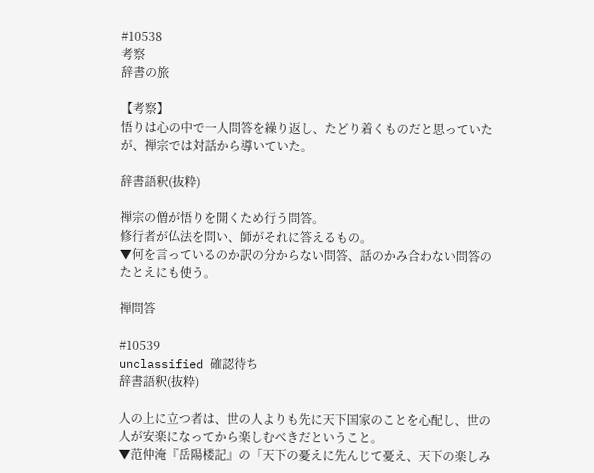#10538
考察
辞書の旅

【考察】
悟りは心の中で一人問答を繰り返し、たどり着くものだと思っていたが、禅宗では対話から導いていた。

辞書語釈(抜粋)

禅宗の僧が悟りを開くため行う問答。
修行者が仏法を問い、師がそれに答えるもの。
▼何を言っているのか訳の分からない問答、話のかみ合わない問答のたとえにも使う。

禅問答

#10539
unclassified 確認待ち
辞書語釈(抜粋)

人の上に立つ者は、世の人よりも先に天下国家のことを心配し、世の人が安楽になってから楽しむべきだということ。
▼范仲淹『岳陽楼記』の「天下の憂えに先んじて憂え、天下の楽しみ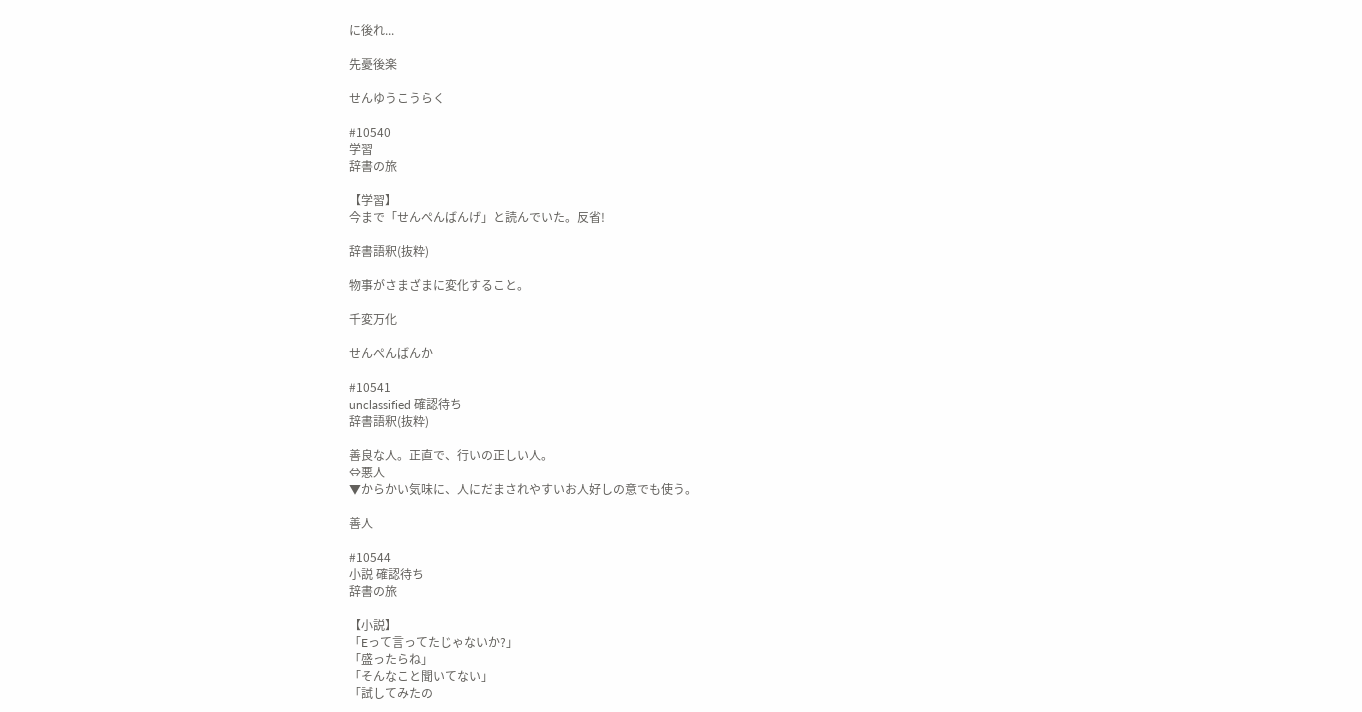に後れ...

先憂後楽

せんゆうこうらく

#10540
学習
辞書の旅

【学習】
今まで「せんぺんばんげ」と読んでいた。反省!

辞書語釈(抜粋)

物事がさまざまに変化すること。

千変万化

せんぺんばんか

#10541
unclassified 確認待ち
辞書語釈(抜粋)

善良な人。正直で、行いの正しい人。
⇔悪人
▼からかい気味に、人にだまされやすいお人好しの意でも使う。

善人

#10544
小説 確認待ち
辞書の旅

【小説】
「Eって言ってたじゃないか?」
「盛ったらね」
「そんなこと聞いてない」
「試してみたの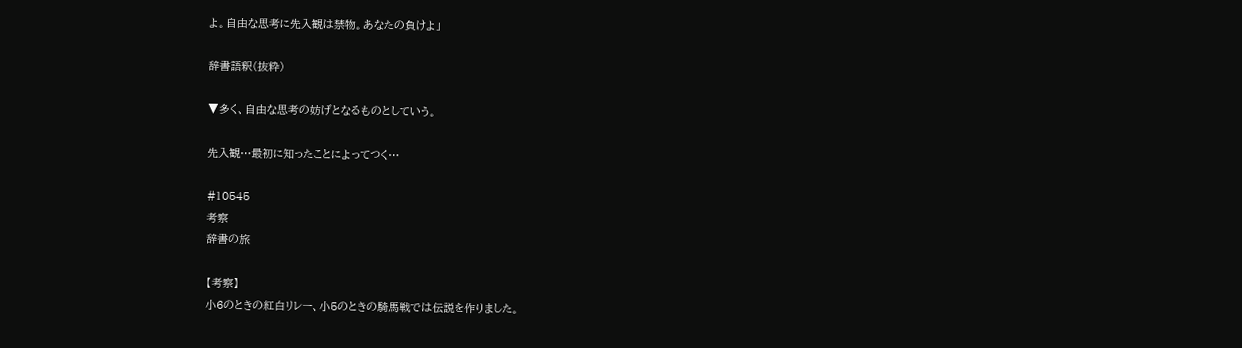よ。自由な思考に先入観は禁物。あなたの負けよ」

辞書語釈(抜粋)

▼多く、自由な思考の妨げとなるものとしていう。

先入観…最初に知ったことによってつく…

#10545
考察
辞書の旅

【考察】
小6のときの紅白リレー、小5のときの騎馬戦では伝説を作りました。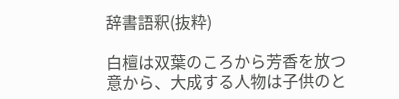辞書語釈(抜粋)

白檀は双葉のころから芳香を放つ意から、大成する人物は子供のと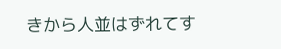きから人並はずれてす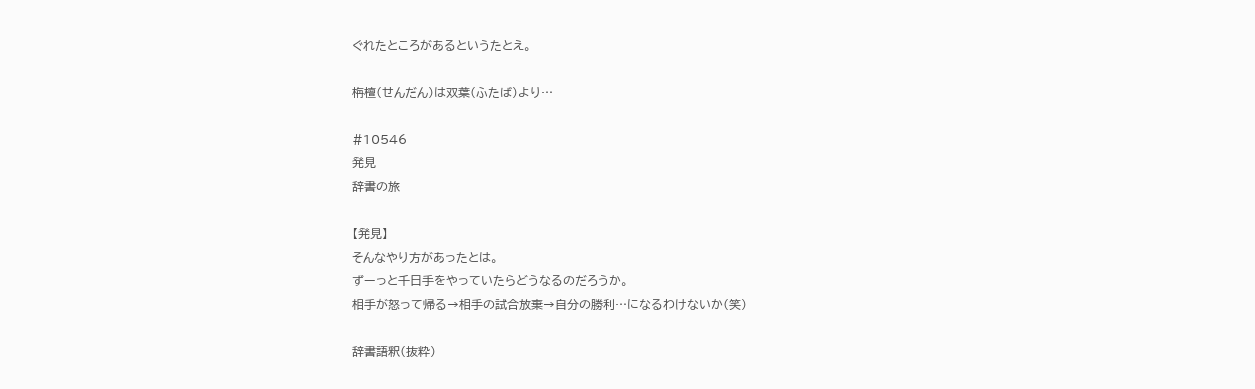ぐれたところがあるというたとえ。

栴檀(せんだん)は双葉(ふたば)より…

#10546
発見
辞書の旅

【発見】
そんなやり方があったとは。
ずーっと千日手をやっていたらどうなるのだろうか。
相手が怒って帰る→相手の試合放棄→自分の勝利…になるわけないか(笑)

辞書語釈(抜粋)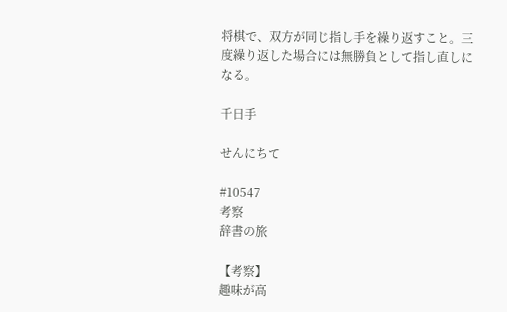将棋で、双方が同じ指し手を繰り返すこと。三度繰り返した場合には無勝負として指し直しになる。

千日手

せんにちて

#10547
考察
辞書の旅

【考察】
趣味が高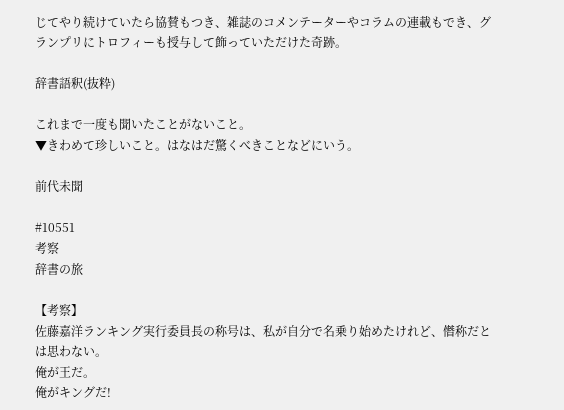じてやり続けていたら協賛もつき、雑誌のコメンテーターやコラムの連載もでき、グランプリにトロフィーも授与して飾っていただけた奇跡。

辞書語釈(抜粋)

これまで一度も聞いたことがないこと。
▼きわめて珍しいこと。はなはだ驚くべきことなどにいう。

前代未聞

#10551
考察
辞書の旅

【考察】
佐藤嘉洋ランキング実行委員長の称号は、私が自分で名乗り始めたけれど、僭称だとは思わない。
俺が王だ。
俺がキングだ!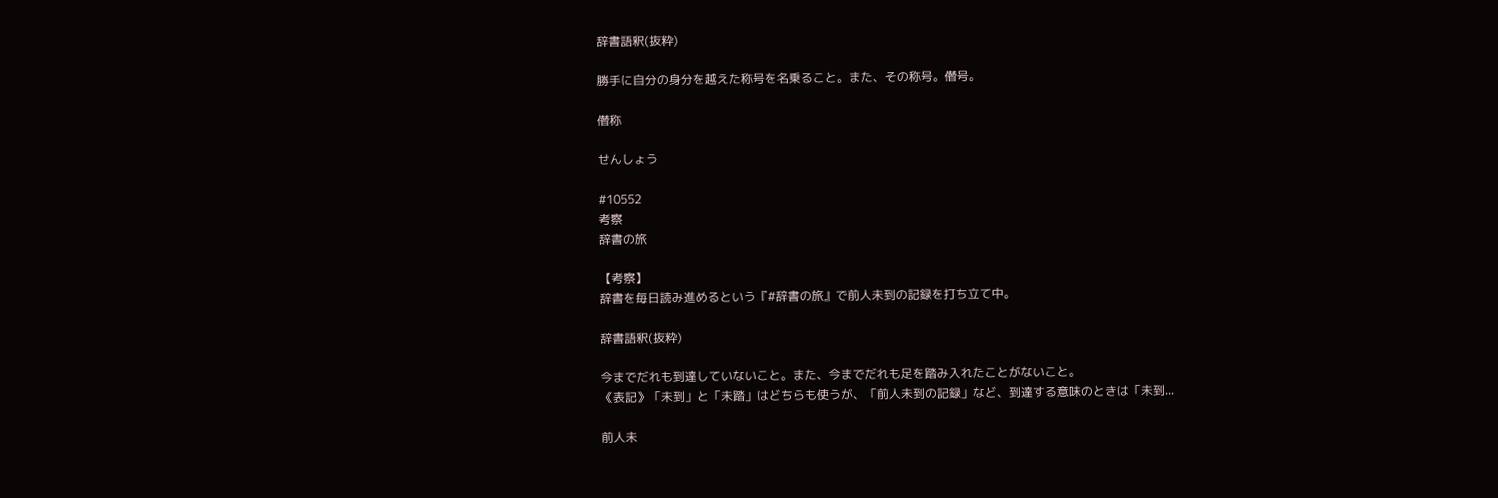辞書語釈(抜粋)

勝手に自分の身分を越えた称号を名乗ること。また、その称号。僭号。

僭称

せんしょう

#10552
考察
辞書の旅

【考察】
辞書を毎日読み進めるという『#辞書の旅』で前人未到の記録を打ち立て中。

辞書語釈(抜粋)

今までだれも到達していないこと。また、今までだれも足を踏み入れたことがないこと。
《表記》「未到」と「未踏」はどちらも使うが、「前人未到の記録」など、到達する意味のときは「未到...

前人未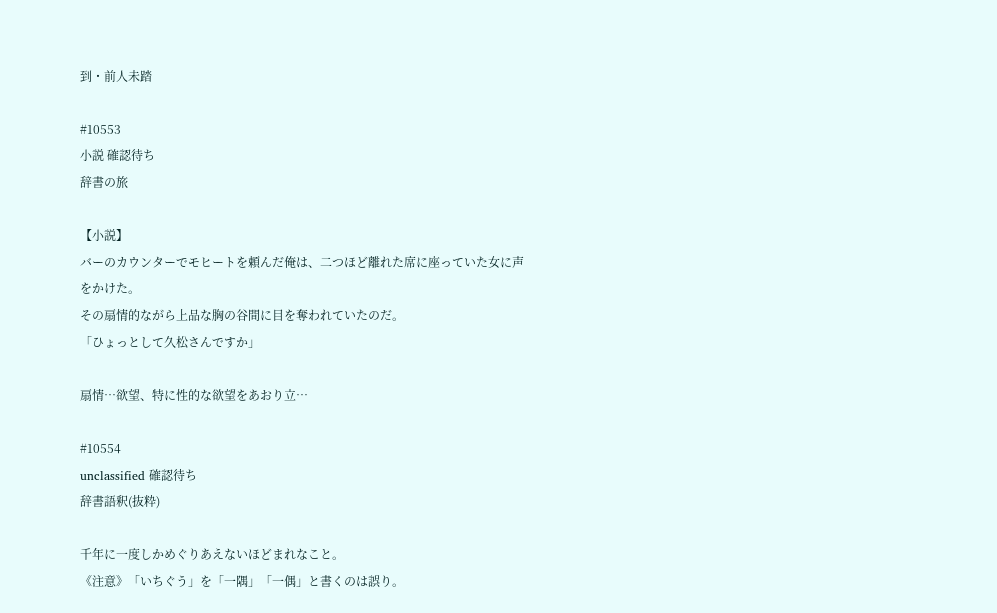到・前人未踏

#10553
小説 確認待ち
辞書の旅

【小説】
バーのカウンターでモヒートを頼んだ俺は、二つほど離れた席に座っていた女に声をかけた。
その扇情的ながら上品な胸の谷間に目を奪われていたのだ。
「ひょっとして久松さんですか」

扇情…欲望、特に性的な欲望をあおり立…

#10554
unclassified 確認待ち
辞書語釈(抜粋)

千年に一度しかめぐりあえないほどまれなこと。
《注意》「いちぐう」を「一隅」「一偶」と書くのは誤り。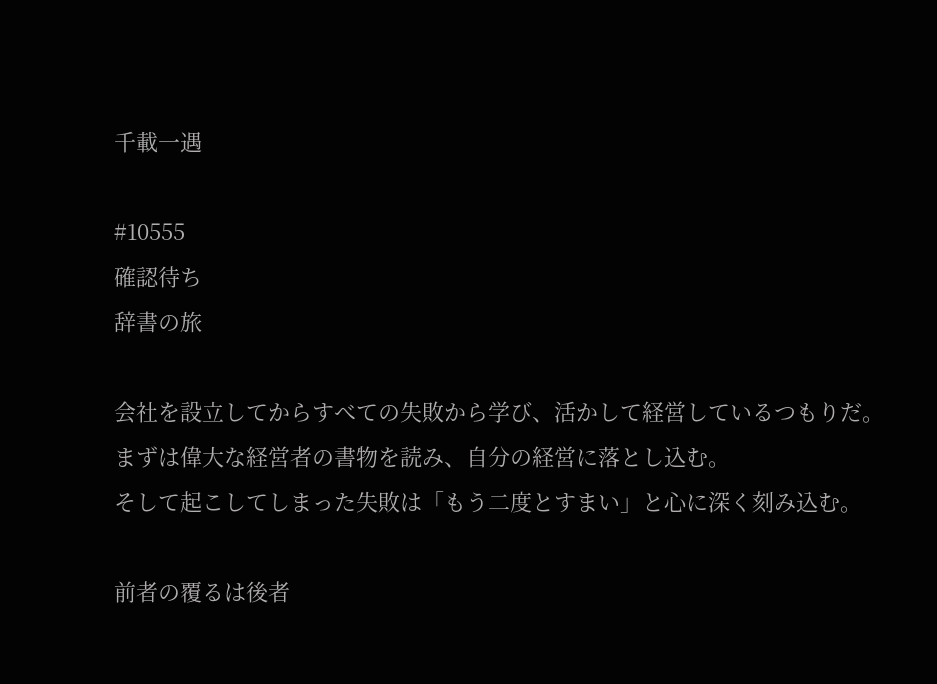千載一遇

#10555
確認待ち
辞書の旅

会社を設立してからすべての失敗から学び、活かして経営しているつもりだ。
まずは偉大な経営者の書物を読み、自分の経営に落とし込む。
そして起こしてしまった失敗は「もう二度とすまい」と心に深く刻み込む。

前者の覆るは後者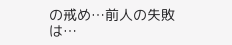の戒め…前人の失敗は…